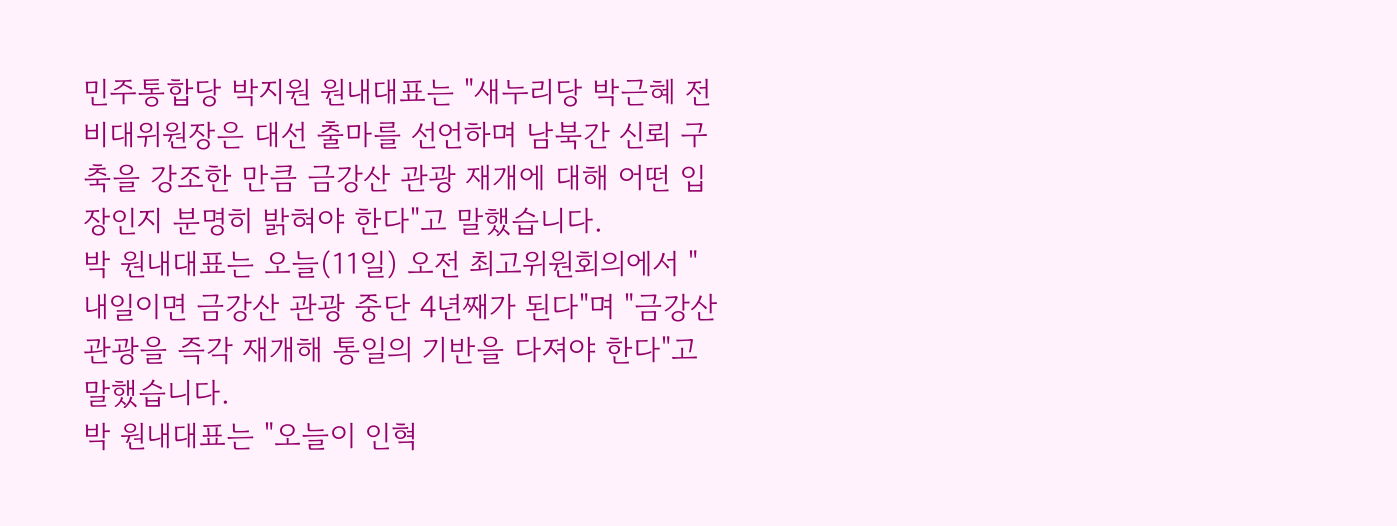민주통합당 박지원 원내대표는 "새누리당 박근혜 전 비대위원장은 대선 출마를 선언하며 남북간 신뢰 구축을 강조한 만큼 금강산 관광 재개에 대해 어떤 입장인지 분명히 밝혀야 한다"고 말했습니다.
박 원내대표는 오늘(11일) 오전 최고위원회의에서 "내일이면 금강산 관광 중단 4년째가 된다"며 "금강산 관광을 즉각 재개해 통일의 기반을 다져야 한다"고 말했습니다.
박 원내대표는 "오늘이 인혁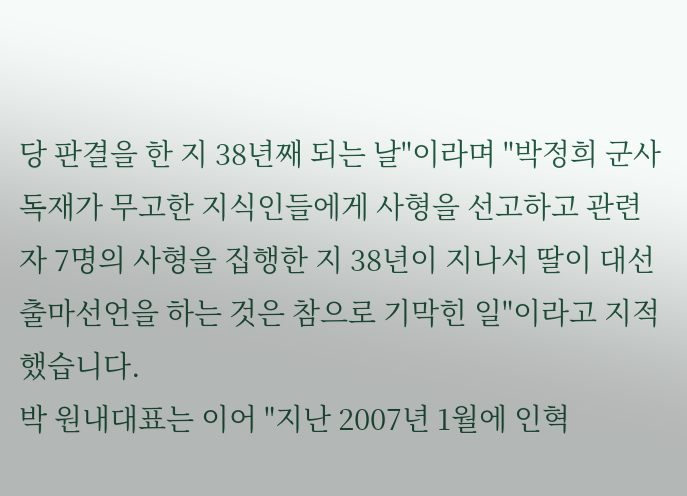당 판결을 한 지 38년째 되는 날"이라며 "박정희 군사독재가 무고한 지식인들에게 사형을 선고하고 관련자 7명의 사형을 집행한 지 38년이 지나서 딸이 대선 출마선언을 하는 것은 참으로 기막힌 일"이라고 지적했습니다.
박 원내대표는 이어 "지난 2007년 1월에 인혁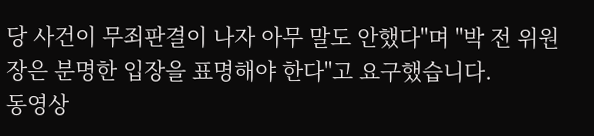당 사건이 무죄판결이 나자 아무 말도 안했다"며 "박 전 위원장은 분명한 입장을 표명해야 한다"고 요구했습니다.
동영상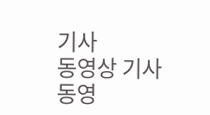기사
동영상 기사
동영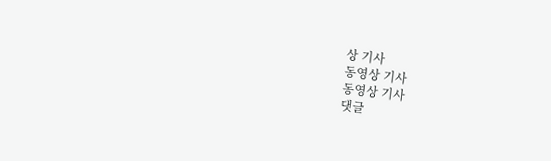상 기사
동영상 기사
동영상 기사
댓글